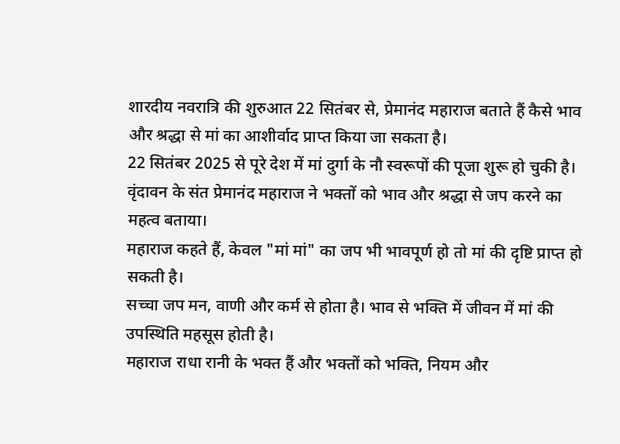शारदीय नवरात्रि की शुरुआत 22 सितंबर से, प्रेमानंद महाराज बताते हैं कैसे भाव और श्रद्धा से मां का आशीर्वाद प्राप्त किया जा सकता है।
22 सितंबर 2025 से पूरे देश में मां दुर्गा के नौ स्वरूपों की पूजा शुरू हो चुकी है।
वृंदावन के संत प्रेमानंद महाराज ने भक्तों को भाव और श्रद्धा से जप करने का महत्व बताया।
महाराज कहते हैं, केवल "मां मां" का जप भी भावपूर्ण हो तो मां की दृष्टि प्राप्त हो सकती है।
सच्चा जप मन, वाणी और कर्म से होता है। भाव से भक्ति में जीवन में मां की उपस्थिति महसूस होती है।
महाराज राधा रानी के भक्त हैं और भक्तों को भक्ति, नियम और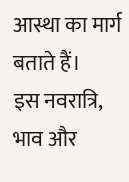आस्था का मार्ग बताते हैं।
इस नवरात्रि, भाव और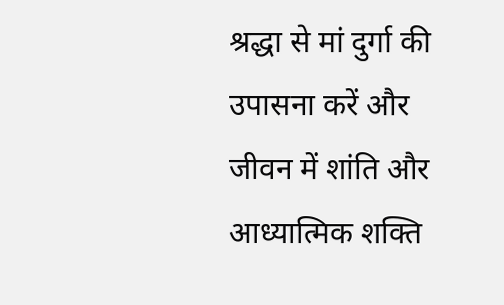श्रद्धा से मां दुर्गा की उपासना करें और जीवन में शांति और आध्यात्मिक शक्ति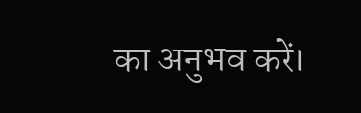का अनुभव करें।